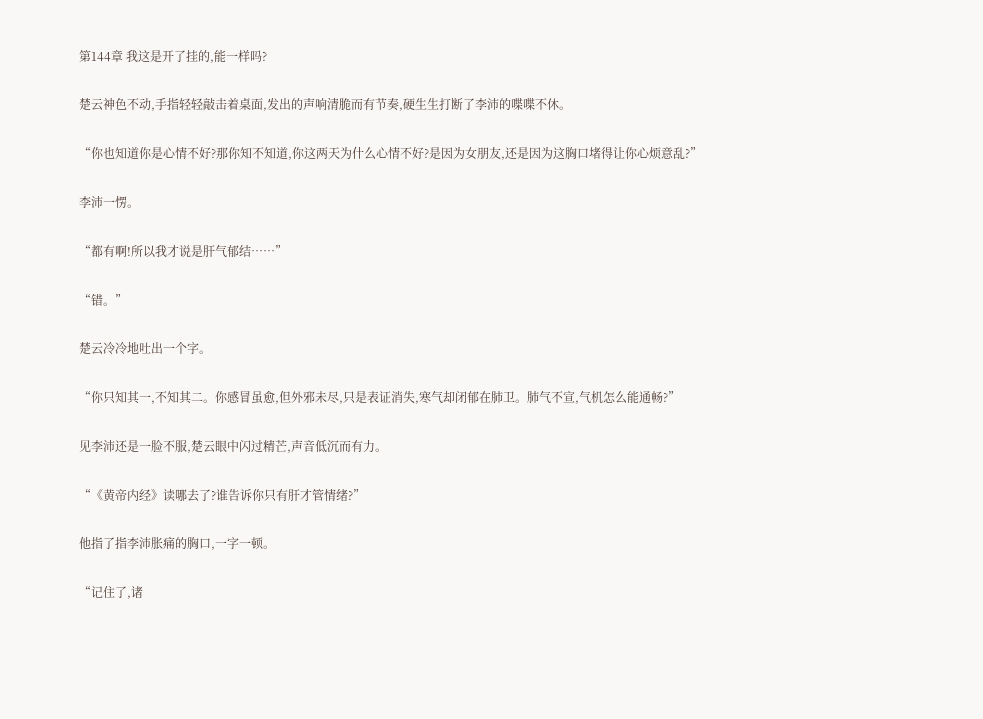第144章 我这是开了挂的,能一样吗?

楚云神色不动,手指轻轻敲击着桌面,发出的声响清脆而有节奏,硬生生打断了李沛的喋喋不休。

“你也知道你是心情不好?那你知不知道,你这两天为什么心情不好?是因为女朋友,还是因为这胸口堵得让你心烦意乱?”

李沛一愣。

“都有啊!所以我才说是肝气郁结……”

“错。”

楚云冷冷地吐出一个字。

“你只知其一,不知其二。你感冒虽愈,但外邪未尽,只是表证消失,寒气却闭郁在肺卫。肺气不宣,气机怎么能通畅?”

见李沛还是一脸不服,楚云眼中闪过精芒,声音低沉而有力。

“《黄帝内经》读哪去了?谁告诉你只有肝才管情绪?”

他指了指李沛胀痛的胸口,一字一顿。

“记住了,诸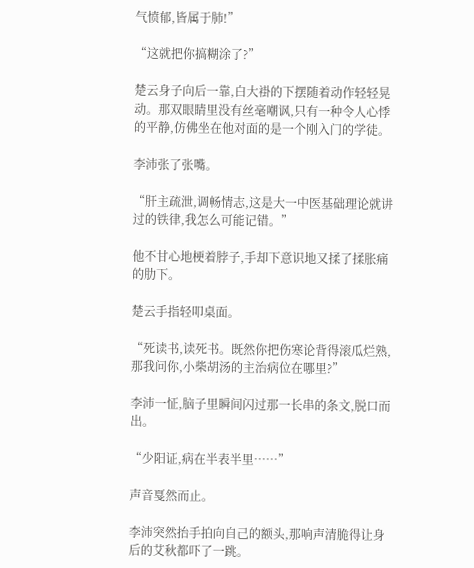气愤郁,皆属于肺!”

“这就把你搞糊涂了?”

楚云身子向后一靠,白大褂的下摆随着动作轻轻晃动。那双眼睛里没有丝毫嘲讽,只有一种令人心悸的平静,仿佛坐在他对面的是一个刚入门的学徒。

李沛张了张嘴。

“肝主疏泄,调畅情志,这是大一中医基础理论就讲过的铁律,我怎么可能记错。”

他不甘心地梗着脖子,手却下意识地又揉了揉胀痛的肋下。

楚云手指轻叩桌面。

“死读书,读死书。既然你把伤寒论背得滚瓜烂熟,那我问你,小柴胡汤的主治病位在哪里?”

李沛一怔,脑子里瞬间闪过那一长串的条文,脱口而出。

“少阳证,病在半表半里……”

声音戛然而止。

李沛突然抬手拍向自己的额头,那响声清脆得让身后的艾秋都吓了一跳。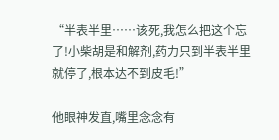“半表半里……该死,我怎么把这个忘了!小柴胡是和解剂,药力只到半表半里就停了,根本达不到皮毛!”

他眼神发直,嘴里念念有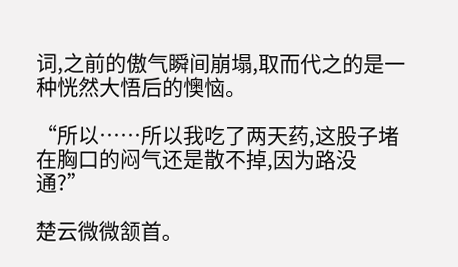词,之前的傲气瞬间崩塌,取而代之的是一种恍然大悟后的懊恼。

“所以……所以我吃了两天药,这股子堵在胸口的闷气还是散不掉,因为路没通?”

楚云微微颔首。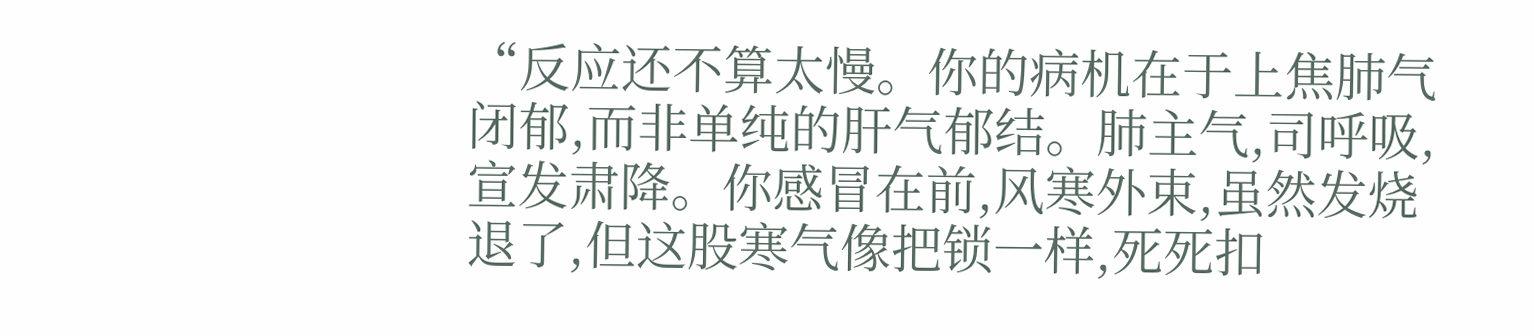“反应还不算太慢。你的病机在于上焦肺气闭郁,而非单纯的肝气郁结。肺主气,司呼吸,宣发肃降。你感冒在前,风寒外束,虽然发烧退了,但这股寒气像把锁一样,死死扣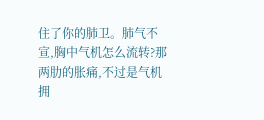住了你的肺卫。肺气不宣,胸中气机怎么流转?那两肋的胀痛,不过是气机拥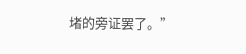堵的旁证罢了。”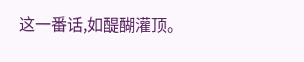这一番话,如醍醐灌顶。